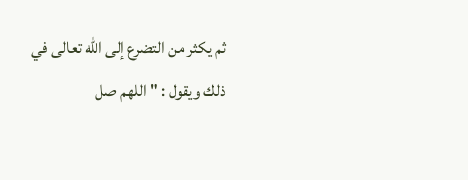ثم يكثر من التضرع إلى الله تعالى في ذلك ويقول : " اللهم صل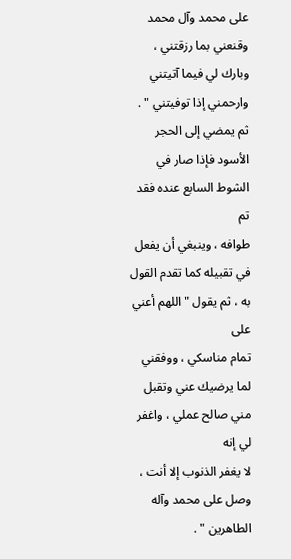على محمد وآل محمد
وقنعني بما رزقتني ، وبارك لي فيما آتيتني وارحمني إذا توفيتني " .
ثم يمضي إلى الحجر الأسود فإذا صار في الشوط السابع عنده فقد تم
طوافه ، وينبغي أن يفعل في تقبيله كما تقدم القول به ، ثم يقول " اللهم أعني على
تمام مناسكي ، ووفقني لما يرضيك عني وتقبل مني صالح عملي ، واغفر لي إنه
لا يغفر الذنوب إلا أنت ، وصل على محمد وآله الطاهرين " .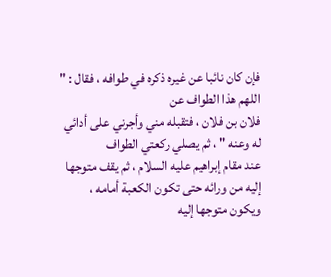فإن كان نائبا عن غيره ذكره في طوافه ، فقال : " اللهم هذا الطواف عن
فلان بن فلان ، فتقبله مني وأجرني على أدائي له وعنه " ، ثم يصلي ركعتي الطواف
عند مقام إبراهيم عليه السلام ، ثم يقف متوجها إليه من ورائه حتى تكون الكعبة أمامه ،
ويكون متوجها إليه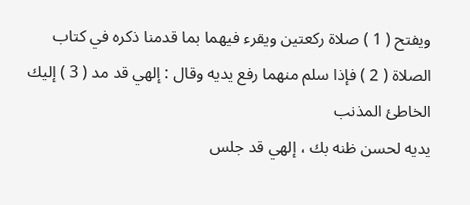ويفتح ( 1 ) صلاة ركعتين ويقرء فيهما بما قدمنا ذكره في كتاب
الصلاة ( 2 ) فإذا سلم منهما رفع يديه وقال : إلهي قد مد ( 3 ) إليك الخاطئ المذنب
يديه لحسن ظنه بك ، إلهي قد جلس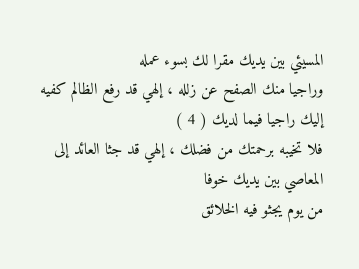المسيئي بين يديك مقرا لك بسوء عمله
وراجيا منك الصفح عن زلله ، إلهي قد رفع الظالم كفيه إليك راجيا فيما لديك ( 4 )
فلا تخيبه برحمتك من فضلك ، إلهي قد جثا العائد إلى المعاصي بين يديك خوفا
من يوم يجثو فيه الخلائق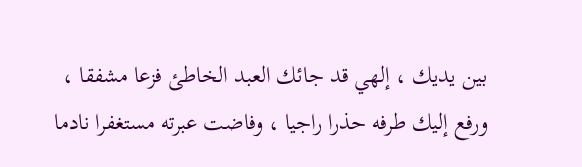بين يديك ، إلهي قد جائك العبد الخاطئ فزعا مشفقا ،
ورفع إليك طرفه حذرا راجيا ، وفاضت عبرته مستغفرا نادما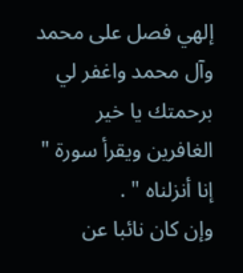إلهي فصل على محمد
وآل محمد واغفر لي برحمتك يا خير الغافرين ويقرأ سورة " إنا أنزلناه " .
وإن كان نائبا عن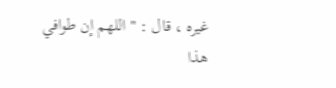غيره ، قال : " اللهم إن طوافي هذا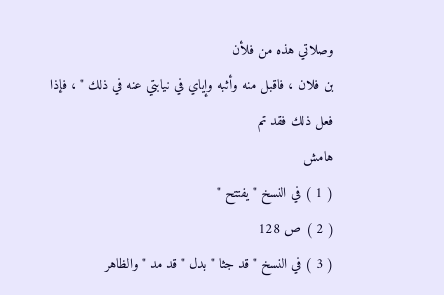وصلاتي هذه من فلأن
بن فلان ، فاقبل منه وأثبه وإياي في نيابتي عنه في ذلك " ، فإذا فعل ذلك فقد تم
هامش
( 1 ) في النسخ " يفتتح "
( 2 ) ص 128
( 3 ) في النسخ " قد جثا " بدل " قد مد " والظاهر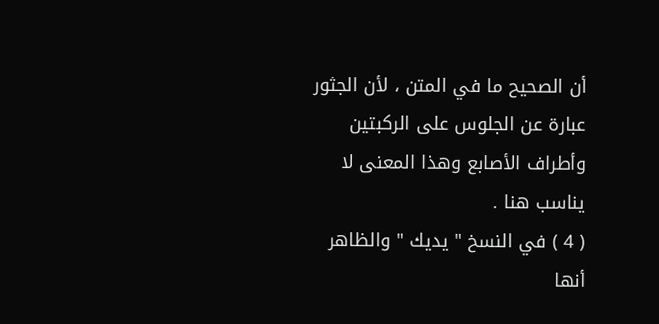أن الصحيح ما في المتن ، لأن الجثور
عبارة عن الجلوس على الركبتين وأطراف الأصابع وهذا المعنى لا يناسب هنا .
( 4 ) في النسخ " يديك " والظاهر أنها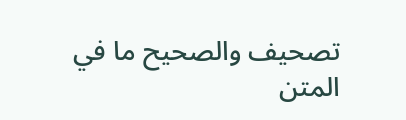تصحيف والصحيح ما في المتن